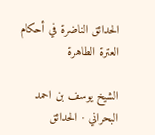الحدائق الناضرة في أحكام العترة الطاهرة

الشيخ يوسف بن احمد البحراني · الحدائق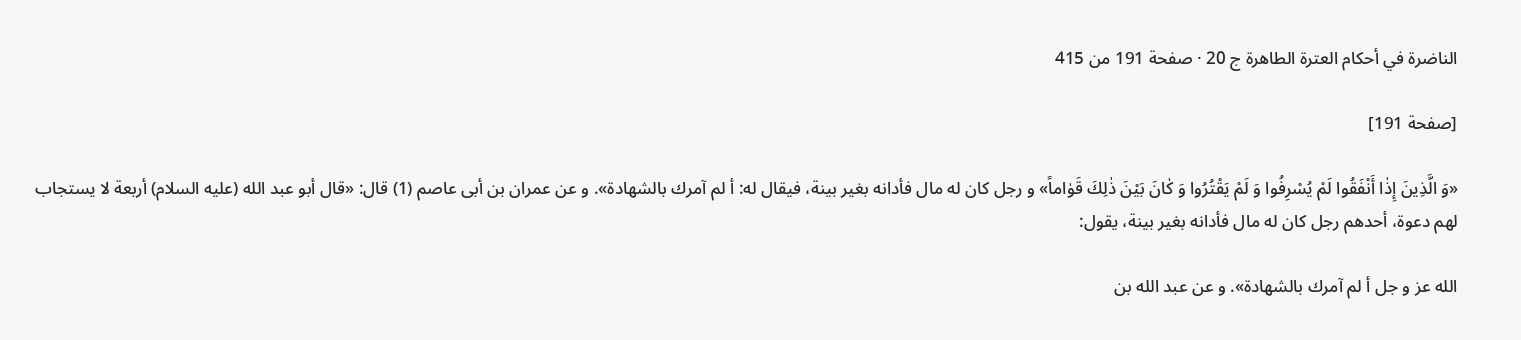الناضرة في أحكام العترة الطاهرة ج 20 · صفحة 191 من 415

[صفحة 191]

«وَ الَّذِينَ إِذٰا أَنْفَقُوا لَمْ يُسْرِفُوا وَ لَمْ يَقْتُرُوا وَ كٰانَ بَيْنَ ذٰلِكَ قَوٰاماً» و رجل كان له مال فأدانه بغير بينة، فيقال له: أ لم آمرك بالشهادة». و عن عمران بن أبى عاصم (1) قال: «قال أبو عبد الله (عليه السلام) أربعة لا يستجاب لهم دعوة، أحدهم رجل كان له مال فأدانه بغير بينة، يقول:

الله عز و جل أ لم آمرك بالشهادة». و عن عبد الله بن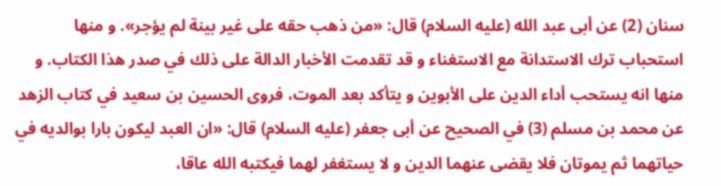سنان (2) عن أبى عبد الله (عليه السلام) قال: «من ذهب حقه على غير بينة لم يؤجر». و منها استحباب ترك الاستدانة مع الاستغناء و قد تقدمت الأخبار الدالة على ذلك في صدر هذا الكتاب. و منها انه يستحب أداء الدين على الأبوين و يتأكد بعد الموت، فروى الحسين بن سعيد في كتاب الزهد عن محمد بن مسلم (3) في الصحيح عن أبى جعفر (عليه السلام) قال: «ان العبد ليكون بارا بوالديه في حياتهما ثم يموتان فلا يقضى عنهما الدين و لا يستغفر لهما فيكتبه الله عاقا،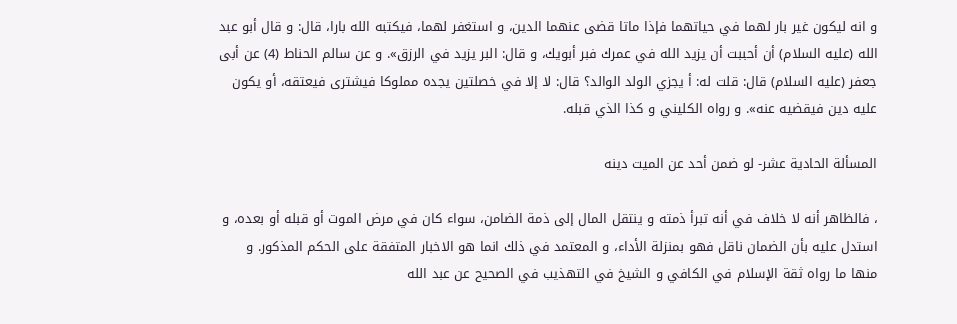و انه ليكون غير بار لهما في حياتهما فإذا ماتا قضى عنهما الدين، و استغفر لهما، فيكتبه الله بارا، قال: و قال أبو عبد الله (عليه السلام) أن أحببت أن يزيد الله في عمرك فبر أبويك، و قال: البر يزيد في الرزق». و عن سالم الحناط (4) عن أبى جعفر (عليه السلام) قال: قلت له: أ يجزي الولد الوالد؟ قال: لا إلا في خصلتين يجده مملوكا فيشترى فيعتقه، أو يكون عليه دين فيقضيه عنه». و رواه الكليني و كذا الذي قبله.

المسألة الحادية عشر- لو ضمن أحد عن الميت دينه

، فالظاهر أنه لا خلاف في أنه تبرأ ذمته و ينتقل المال إلى ذمة الضامن، سواء كان في مرض الموت أو قبله أو بعده، و استدل عليه بأن الضمان ناقل فهو بمنزلة الأداء، و المعتمد في ذلك انما هو الاخبار المتفقة على الحكم المذكور. و منها ما رواه ثقة الإسلام في الكافي و الشيخ في التهذيب في الصحيح عن عبد الله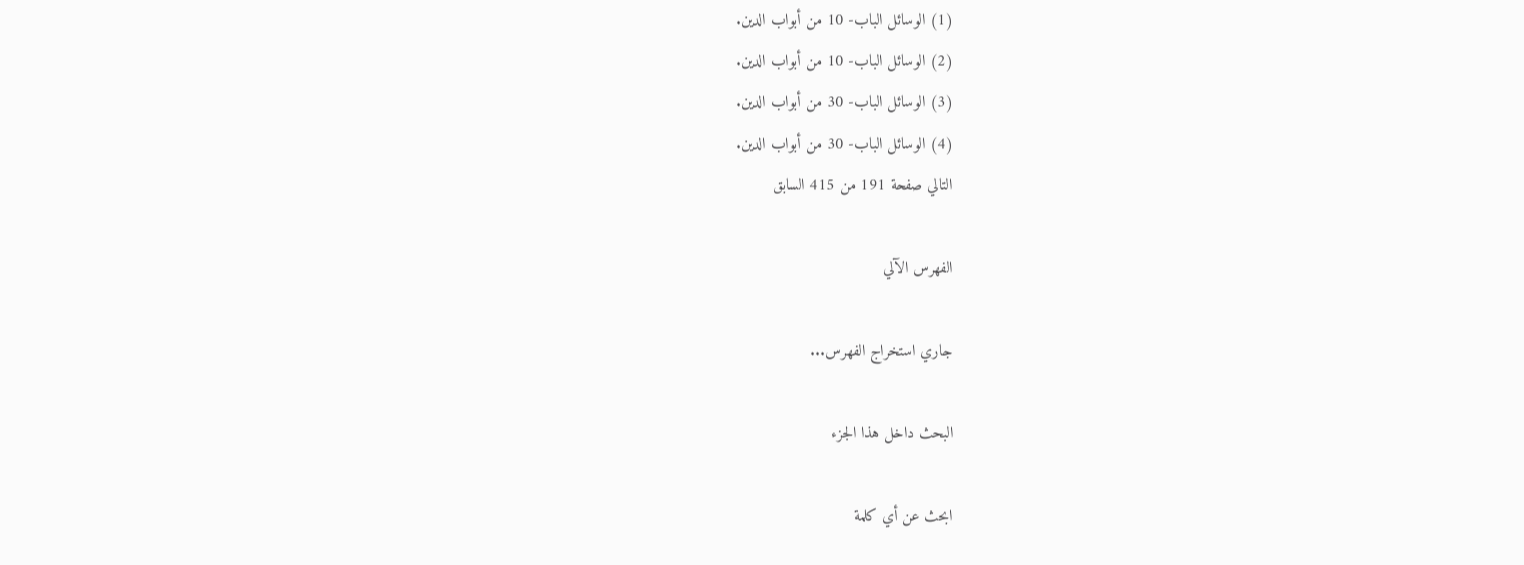(1) الوسائل الباب- 10 من أبواب الدين.
(2) الوسائل الباب- 10 من أبواب الدين.
(3) الوسائل الباب- 30 من أبواب الدين.
(4) الوسائل الباب- 30 من أبواب الدين.
التالي صفحة 191 من 415 السابق

الفهرس الآلي

جاري استخراج الفهرس...

البحث داخل هذا الجزء

ابحث عن أي كلمة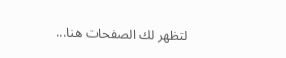لتظهر لك الصفحات هنا...